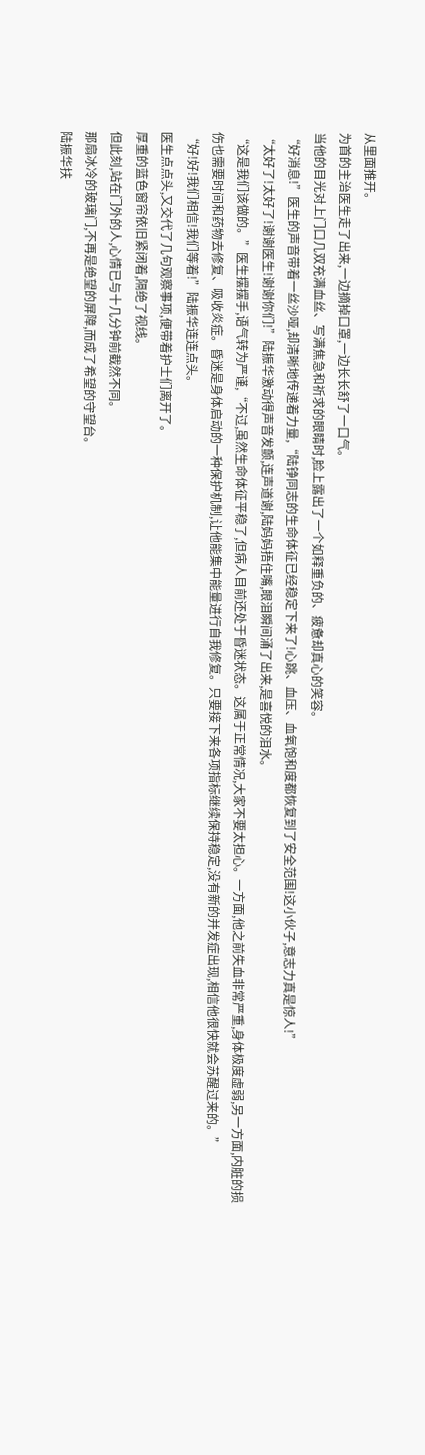从里面推开。
为首的主治医生走了出来,一边摘掉口罩,一边长长舒了一口气。
当他的目光对上门口几双充满血丝、写满焦急和祈求的眼睛时,脸上露出了一个如释重负的、疲惫却真心的笑容。
“好消息!”医生的声音带着一丝沙哑,却清晰地传递着力量,“陆铮同志的生命体征已经稳定下来了!心跳、血压、血氧饱和度都恢复到了安全范围!这小伙子,意志力真是惊人!”
“太好了!太好了!谢谢医生!谢谢你们!”陆振华激动得声音发颤,连声道谢,陆妈妈捂住嘴,眼泪瞬间涌了出来,是喜悦的泪水。
“这是我们该做的。”医生摆摆手,语气转为严谨,“不过,虽然生命体征平稳了,但病人目前还处于昏迷状态。这属于正常情况,大家不要太担心。一方面,他之前失血非常严重,身体极度虚弱,另一方面,内脏的损伤也需要时间和药物去修复、吸收炎症。昏迷是身体启动的一种保护机制,让他能集中能量进行自我修复。只要接下来各项指标继续保持稳定,没有新的并发症出现,相信他很快就会苏醒过来的。”
“好!好!我们相信!我们等着!”陆振华连连点头。
医生点点头,又交代了几句观察事项,便带着护士们离开了。
厚重的蓝色窗帘依旧紧闭着,隔绝了视线。
但此刻,站在门外的人,心情已与十几分钟前截然不同。
那扇冰冷的玻璃门,不再是绝望的屏障,而成了希望的守望台。
陆振华扶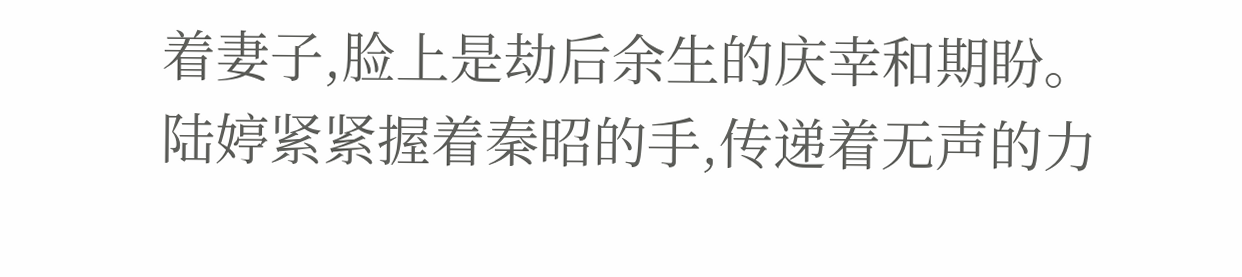着妻子,脸上是劫后余生的庆幸和期盼。
陆婷紧紧握着秦昭的手,传递着无声的力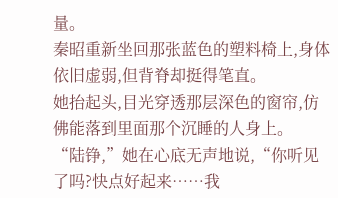量。
秦昭重新坐回那张蓝色的塑料椅上,身体依旧虚弱,但背脊却挺得笔直。
她抬起头,目光穿透那层深色的窗帘,仿佛能落到里面那个沉睡的人身上。
“陆铮,”她在心底无声地说,“你听见了吗?快点好起来……我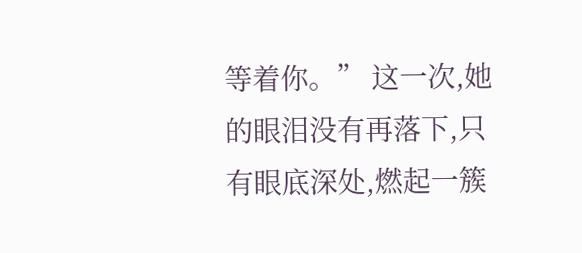等着你。” 这一次,她的眼泪没有再落下,只有眼底深处,燃起一簇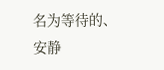名为等待的、安静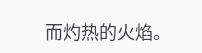而灼热的火焰。